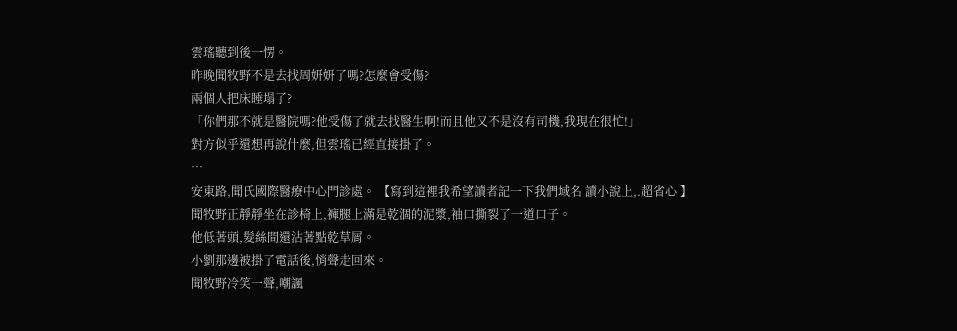雲瑤聽到後一愣。
昨晚聞牧野不是去找周妍妍了嗎?怎麼會受傷?
兩個人把床睡塌了?
「你們那不就是醫院嗎?他受傷了就去找醫生啊!而且他又不是沒有司機,我現在很忙!」
對方似乎還想再說什麼,但雲瑤已經直接掛了。
…
安東路,聞氏國際醫療中心門診處。 【寫到這裡我希望讀者記一下我們域名 讀小說上,.超省心 】
聞牧野正靜靜坐在診椅上,褲腿上滿是乾涸的泥漿,袖口撕裂了一道口子。
他低著頭,髮絲間還沾著點乾草屑。
小劉那邊被掛了電話後,悄聲走回來。
聞牧野冷笑一聲,嘲諷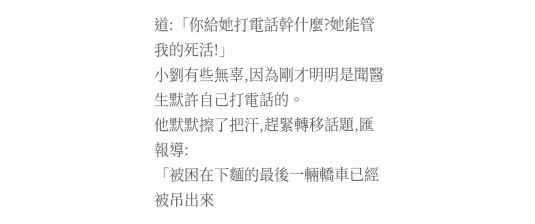道:「你給她打電話幹什麼?她能管我的死活!」
小劉有些無辜,因為剛才明明是聞醫生默許自己打電話的。
他默默擦了把汗,趕緊轉移話題,匯報導:
「被困在下麵的最後一輛轎車已經被吊出來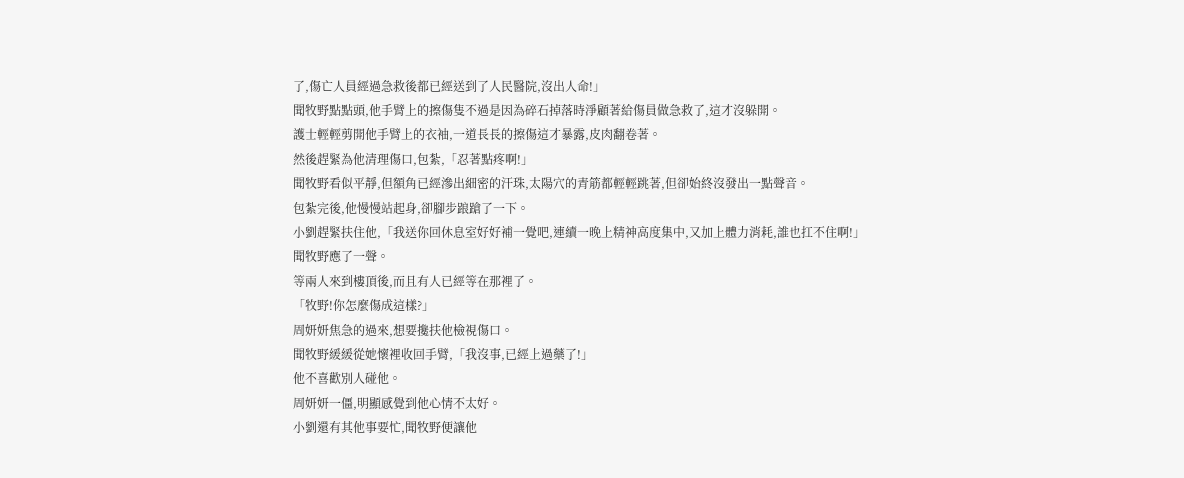了,傷亡人員經過急救後都已經送到了人民醫院,沒出人命!」
聞牧野點點頭,他手臂上的擦傷隻不過是因為碎石掉落時淨顧著給傷員做急救了,這才沒躲開。
護士輕輕剪開他手臂上的衣袖,一道長長的擦傷這才暴露,皮肉翻卷著。
然後趕緊為他清理傷口,包紮,「忍著點疼啊!」
聞牧野看似平靜,但額角已經滲出細密的汗珠,太陽穴的青筋都輕輕跳著,但卻始終沒發出一點聲音。
包紮完後,他慢慢站起身,卻腳步踉蹌了一下。
小劉趕緊扶住他,「我送你回休息室好好補一覺吧,連續一晚上精神高度集中,又加上體力消耗,誰也扛不住啊!」
聞牧野應了一聲。
等兩人來到樓頂後,而且有人已經等在那裡了。
「牧野!你怎麼傷成這樣?」
周妍妍焦急的過來,想要攙扶他檢視傷口。
聞牧野緩緩從她懷裡收回手臂,「我沒事,已經上過藥了!」
他不喜歡別人碰他。
周妍妍一僵,明顯感覺到他心情不太好。
小劉還有其他事要忙,聞牧野便讓他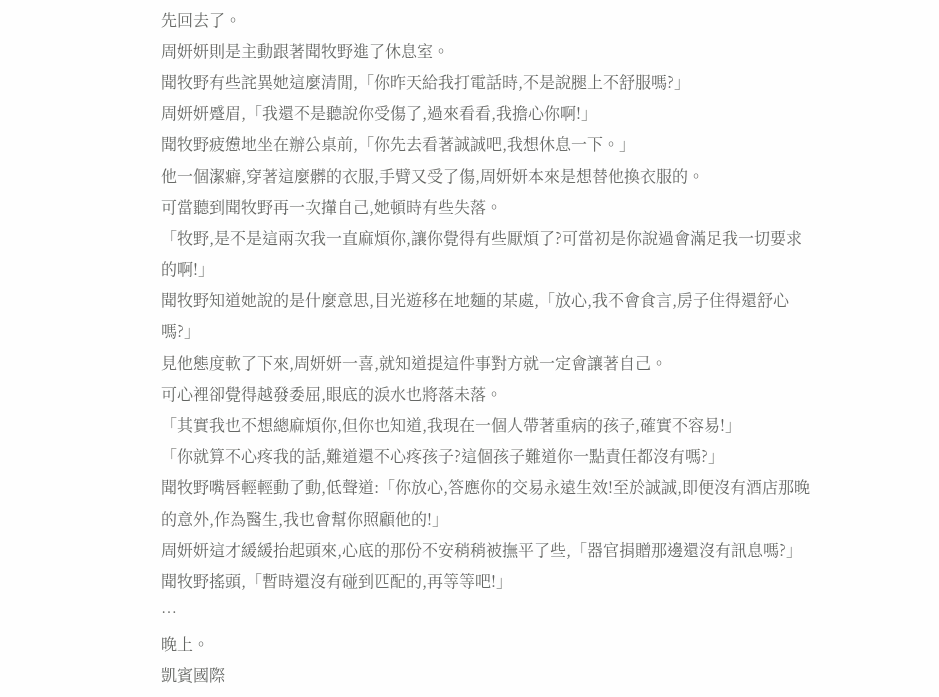先回去了。
周妍妍則是主動跟著聞牧野進了休息室。
聞牧野有些詫異她這麼清閒,「你昨天給我打電話時,不是說腿上不舒服嗎?」
周妍妍蹙眉,「我還不是聽說你受傷了,過來看看,我擔心你啊!」
聞牧野疲憊地坐在辦公桌前,「你先去看著誠誠吧,我想休息一下。」
他一個潔癖,穿著這麼髒的衣服,手臂又受了傷,周妍妍本來是想替他換衣服的。
可當聽到聞牧野再一次攆自己,她頓時有些失落。
「牧野,是不是這兩次我一直麻煩你,讓你覺得有些厭煩了?可當初是你說過會滿足我一切要求的啊!」
聞牧野知道她說的是什麼意思,目光遊移在地麵的某處,「放心,我不會食言,房子住得還舒心嗎?」
見他態度軟了下來,周妍妍一喜,就知道提這件事對方就一定會讓著自己。
可心裡卻覺得越發委屈,眼底的淚水也將落未落。
「其實我也不想總麻煩你,但你也知道,我現在一個人帶著重病的孩子,確實不容易!」
「你就算不心疼我的話,難道還不心疼孩子?這個孩子難道你一點責任都沒有嗎?」
聞牧野嘴唇輕輕動了動,低聲道:「你放心,答應你的交易永遠生效!至於誠誠,即便沒有酒店那晚的意外,作為醫生,我也會幫你照顧他的!」
周妍妍這才緩緩抬起頭來,心底的那份不安稍稍被撫平了些,「器官捐贈那邊還沒有訊息嗎?」
聞牧野搖頭,「暫時還沒有碰到匹配的,再等等吧!」
…
晚上。
凱賓國際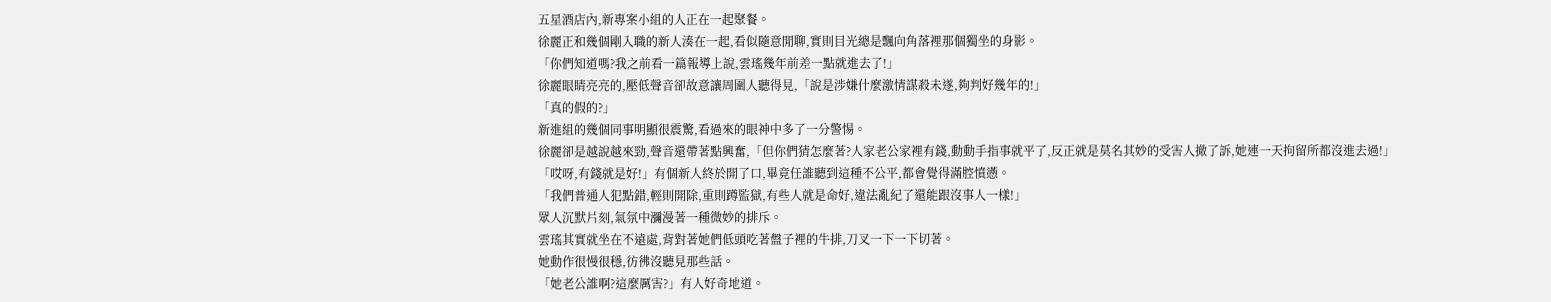五星酒店內,新專案小組的人正在一起聚餐。
徐麗正和幾個剛入職的新人湊在一起,看似隨意閒聊,實則目光總是飄向角落裡那個獨坐的身影。
「你們知道嗎?我之前看一篇報導上說,雲瑤幾年前差一點就進去了!」
徐麗眼睛亮亮的,壓低聲音卻故意讓周圍人聽得見,「說是涉嫌什麼激情謀殺未遂,夠判好幾年的!」
「真的假的?」
新進組的幾個同事明顯很震驚,看過來的眼神中多了一分警惕。
徐麗卻是越說越來勁,聲音還帶著點興奮,「但你們猜怎麼著?人家老公家裡有錢,動動手指事就平了,反正就是莫名其妙的受害人撤了訴,她連一天拘留所都沒進去過!」
「哎呀,有錢就是好!」有個新人終於開了口,畢竟任誰聽到這種不公平,都會覺得滿腔憤懣。
「我們普通人犯點錯,輕則開除,重則蹲監獄,有些人就是命好,違法亂紀了還能跟沒事人一樣!」
眾人沉默片刻,氣氛中瀰漫著一種微妙的排斥。
雲瑤其實就坐在不遠處,背對著她們低頭吃著盤子裡的牛排,刀叉一下一下切著。
她動作很慢很穩,彷彿沒聽見那些話。
「她老公誰啊?這麼厲害?」有人好奇地道。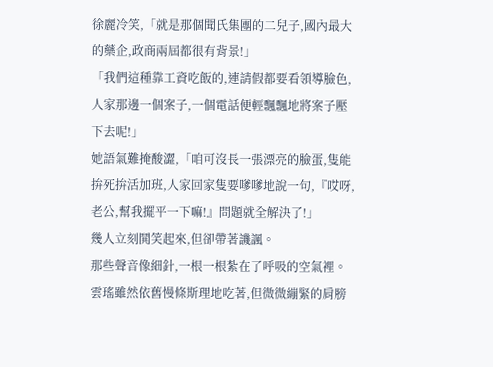徐麗冷笑,「就是那個聞氏集團的二兒子,國內最大的藥企,政商兩屆都很有背景!」
「我們這種靠工資吃飯的,連請假都要看領導臉色,人家那邊一個案子,一個電話便輕飄飄地將案子壓下去呢!」
她語氣難掩酸澀,「咱可沒長一張漂亮的臉蛋,隻能拚死拚活加班,人家回家隻要嗲嗲地說一句,『哎呀,老公,幫我擺平一下嘛!』問題就全解決了!」
幾人立刻鬨笑起來,但卻帶著譏諷。
那些聲音像細針,一根一根紮在了呼吸的空氣裡。
雲瑤雖然依舊慢條斯理地吃著,但微微繃緊的肩膀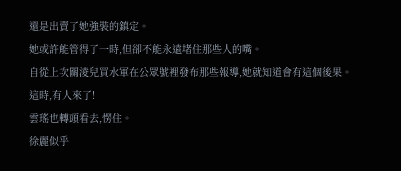還是出賣了她強裝的鎮定。
她或許能管得了一時,但卻不能永遠堵住那些人的嘴。
自從上次關淩兒買水軍在公眾號裡發布那些報導,她就知道會有這個後果。
這時,有人來了!
雲瑤也轉頭看去,愣住。
徐麗似乎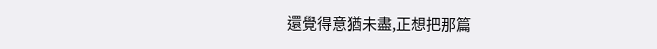還覺得意猶未盡,正想把那篇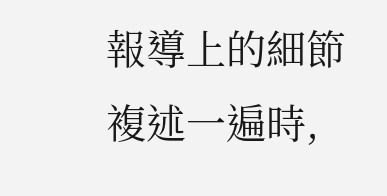報導上的細節複述一遍時,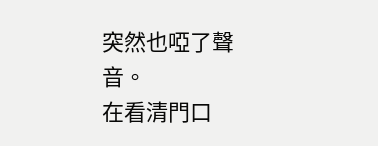突然也啞了聲音。
在看清門口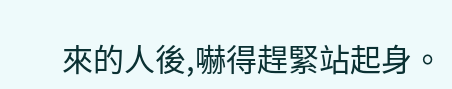來的人後,嚇得趕緊站起身。